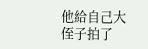他給自己大侄子拍了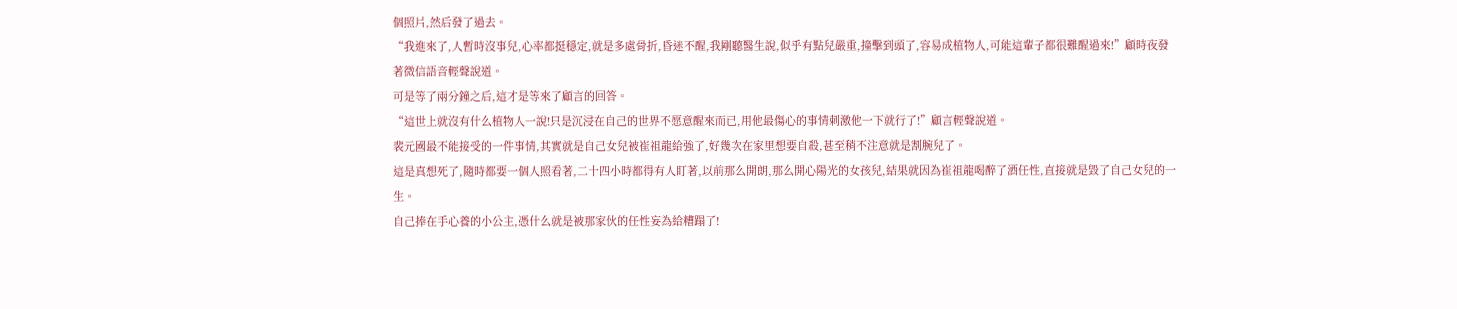個照片,然后發了過去。
“我進來了,人暫時沒事兒,心率都挺穩定,就是多處骨折,昏迷不醒,我剛聽醫生說,似乎有點兒嚴重,撞擊到頭了,容易成植物人,可能這輩子都很難醒過來!”顧時夜發著微信語音輕聲說道。
可是等了兩分鐘之后,這才是等來了顧言的回答。
“這世上就沒有什么植物人一說!只是沉浸在自己的世界不愿意醒來而已,用他最傷心的事情刺激他一下就行了!”顧言輕聲說道。
裴元國最不能接受的一件事情,其實就是自己女兒被崔祖龍給強了,好幾次在家里想要自殺,甚至稍不注意就是割腕兒了。
這是真想死了,隨時都要一個人照看著,二十四小時都得有人盯著,以前那么開朗,那么開心陽光的女孩兒,結果就因為崔祖龍喝醉了酒任性,直接就是毀了自己女兒的一生。
自己捧在手心養的小公主,憑什么就是被那家伙的任性妄為給糟蹋了!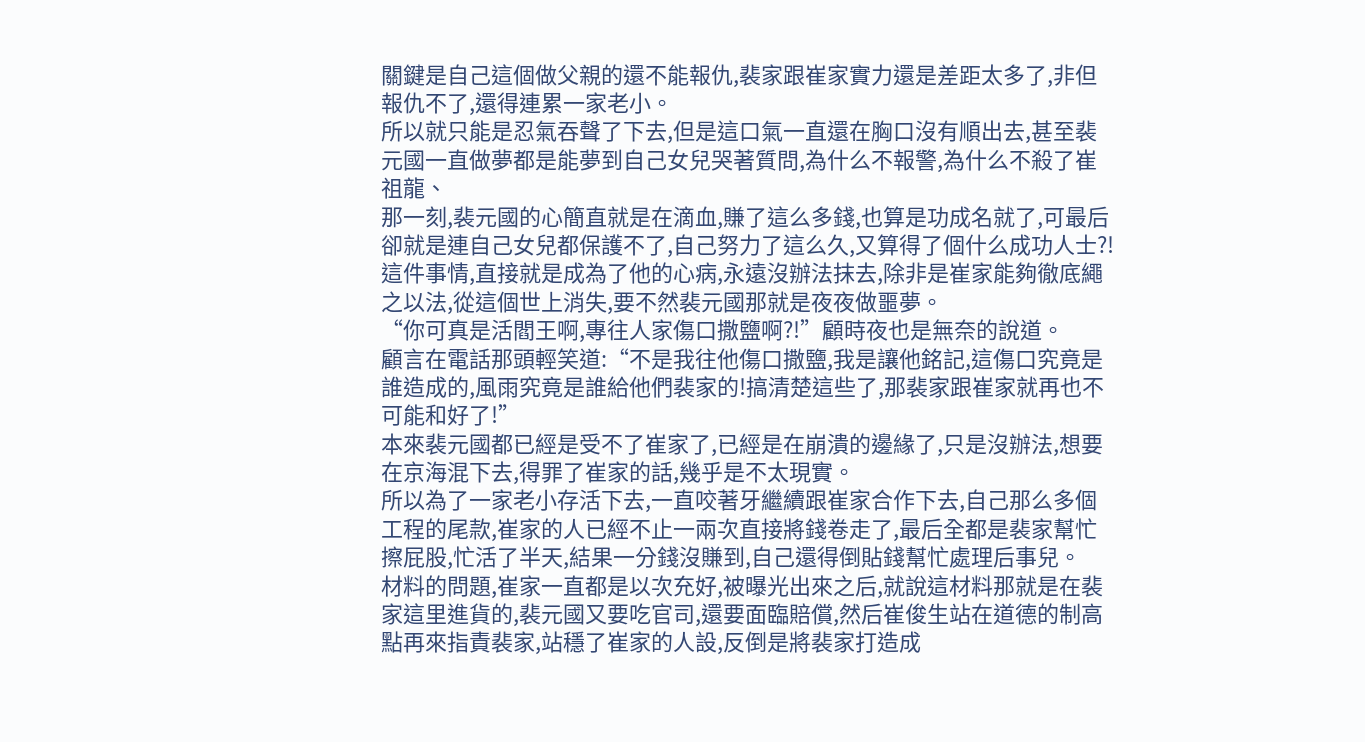關鍵是自己這個做父親的還不能報仇,裴家跟崔家實力還是差距太多了,非但報仇不了,還得連累一家老小。
所以就只能是忍氣吞聲了下去,但是這口氣一直還在胸口沒有順出去,甚至裴元國一直做夢都是能夢到自己女兒哭著質問,為什么不報警,為什么不殺了崔祖龍、
那一刻,裴元國的心簡直就是在滴血,賺了這么多錢,也算是功成名就了,可最后卻就是連自己女兒都保護不了,自己努力了這么久,又算得了個什么成功人士?!
這件事情,直接就是成為了他的心病,永遠沒辦法抹去,除非是崔家能夠徹底繩之以法,從這個世上消失,要不然裴元國那就是夜夜做噩夢。
“你可真是活閻王啊,專往人家傷口撒鹽啊?!”顧時夜也是無奈的說道。
顧言在電話那頭輕笑道:“不是我往他傷口撒鹽,我是讓他銘記,這傷口究竟是誰造成的,風雨究竟是誰給他們裴家的!搞清楚這些了,那裴家跟崔家就再也不可能和好了!”
本來裴元國都已經是受不了崔家了,已經是在崩潰的邊緣了,只是沒辦法,想要在京海混下去,得罪了崔家的話,幾乎是不太現實。
所以為了一家老小存活下去,一直咬著牙繼續跟崔家合作下去,自己那么多個工程的尾款,崔家的人已經不止一兩次直接將錢卷走了,最后全都是裴家幫忙擦屁股,忙活了半天,結果一分錢沒賺到,自己還得倒貼錢幫忙處理后事兒。
材料的問題,崔家一直都是以次充好,被曝光出來之后,就說這材料那就是在裴家這里進貨的,裴元國又要吃官司,還要面臨賠償,然后崔俊生站在道德的制高點再來指責裴家,站穩了崔家的人設,反倒是將裴家打造成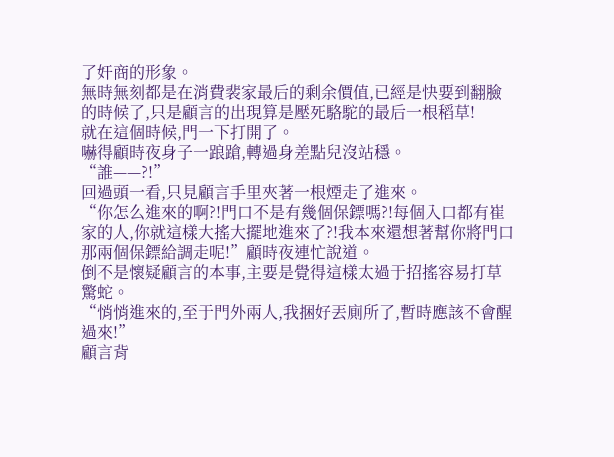了奸商的形象。
無時無刻都是在消費裴家最后的剩余價值,已經是快要到翻臉的時候了,只是顧言的出現算是壓死駱駝的最后一根稻草!
就在這個時候,門一下打開了。
嚇得顧時夜身子一踉蹌,轉過身差點兒沒站穩。
“誰——?!”
回過頭一看,只見顧言手里夾著一根煙走了進來。
“你怎么進來的啊?!門口不是有幾個保鏢嗎?!每個入口都有崔家的人,你就這樣大搖大擺地進來了?!我本來還想著幫你將門口那兩個保鏢給調走呢!”顧時夜連忙說道。
倒不是懷疑顧言的本事,主要是覺得這樣太過于招搖容易打草驚蛇。
“悄悄進來的,至于門外兩人,我捆好丟廁所了,暫時應該不會醒過來!”
顧言背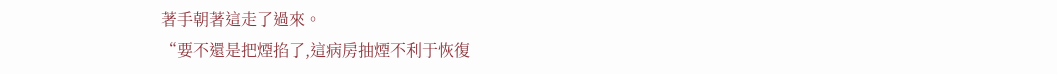著手朝著這走了過來。
“要不還是把煙掐了,這病房抽煙不利于恢復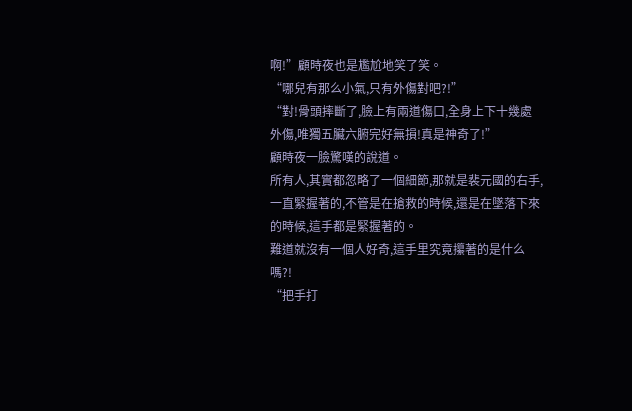啊!”顧時夜也是尷尬地笑了笑。
“哪兒有那么小氣,只有外傷對吧?!”
“對!骨頭摔斷了,臉上有兩道傷口,全身上下十幾處外傷,唯獨五臟六腑完好無損!真是神奇了!”
顧時夜一臉驚嘆的說道。
所有人,其實都忽略了一個細節,那就是裴元國的右手,一直緊握著的,不管是在搶救的時候,還是在墜落下來的時候,這手都是緊握著的。
難道就沒有一個人好奇,這手里究竟攥著的是什么嗎?!
“把手打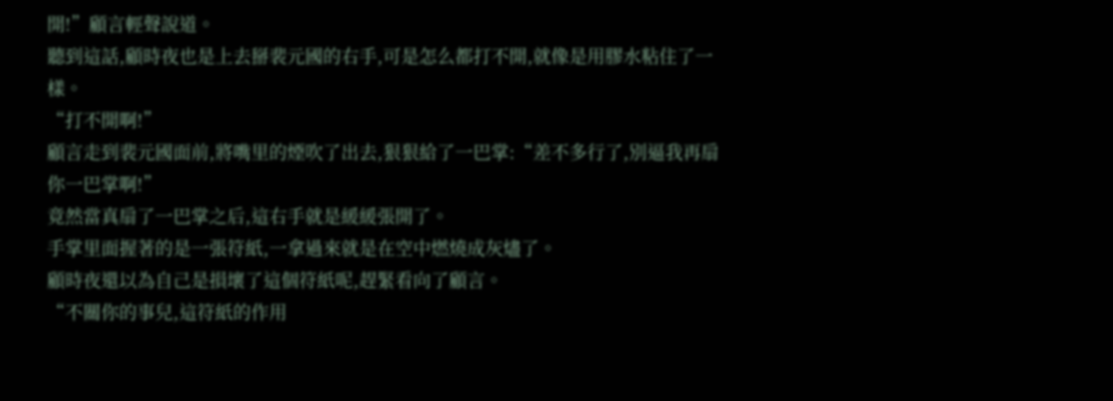開!”顧言輕聲說道。
聽到這話,顧時夜也是上去掰裴元國的右手,可是怎么都打不開,就像是用膠水粘住了一樣。
“打不開啊!”
顧言走到裴元國面前,將嘴里的煙吹了出去,狠狠給了一巴掌:“差不多行了,別逼我再扇你一巴掌啊!”
竟然當真扇了一巴掌之后,這右手就是緩緩張開了。
手掌里面握著的是一張符紙,一拿過來就是在空中燃燒成灰燼了。
顧時夜還以為自己是損壞了這個符紙呢,趕緊看向了顧言。
“不關你的事兒,這符紙的作用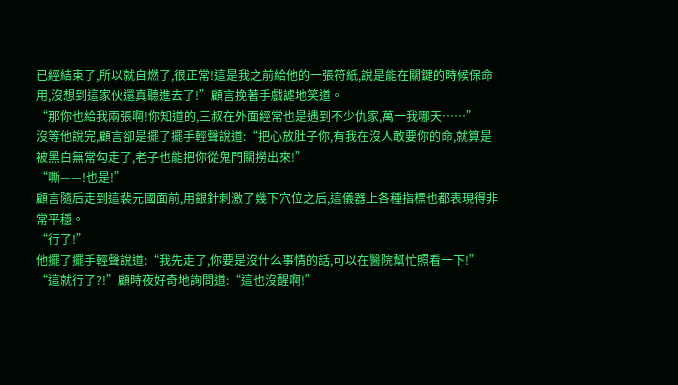已經結束了,所以就自燃了,很正常!這是我之前給他的一張符紙,說是能在關鍵的時候保命用,沒想到這家伙還真聽進去了!”顧言挽著手戲謔地笑道。
“那你也給我兩張啊!你知道的,三叔在外面經常也是遇到不少仇家,萬一我哪天……”
沒等他說完,顧言卻是擺了擺手輕聲說道:“把心放肚子你,有我在沒人敢要你的命,就算是被黑白無常勾走了,老子也能把你從鬼門關撈出來!”
“嘶——!也是!”
顧言隨后走到這裴元國面前,用銀針刺激了幾下穴位之后,這儀器上各種指標也都表現得非常平穩。
“行了!”
他擺了擺手輕聲說道:“我先走了,你要是沒什么事情的話,可以在醫院幫忙照看一下!”
“這就行了?!”顧時夜好奇地詢問道:“這也沒醒啊!”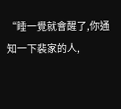“睡一覺就會醒了,你通知一下裴家的人,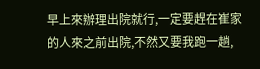早上來辦理出院就行,一定要趕在崔家的人來之前出院,不然又要我跑一趟,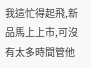我這忙得起飛,新品馬上上市,可沒有太多時間管他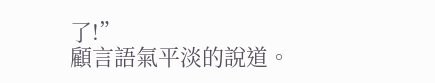了!”
顧言語氣平淡的說道。